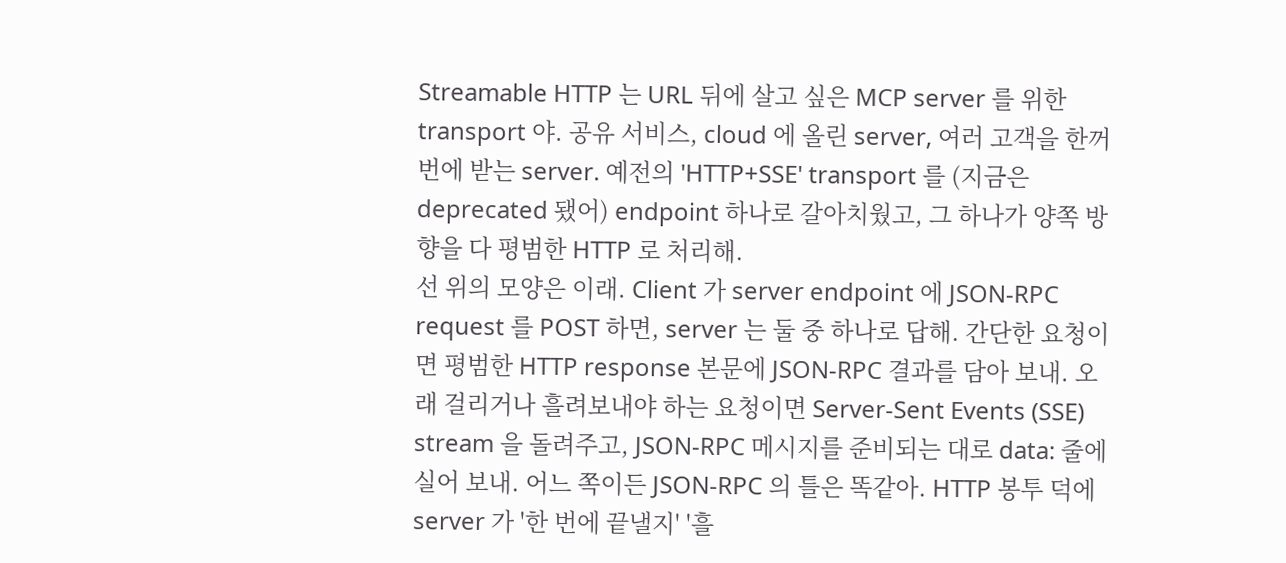Streamable HTTP 는 URL 뒤에 살고 싶은 MCP server 를 위한 transport 야. 공유 서비스, cloud 에 올린 server, 여러 고객을 한꺼번에 받는 server. 예전의 'HTTP+SSE' transport 를 (지금은 deprecated 됐어) endpoint 하나로 갈아치웠고, 그 하나가 양쪽 방향을 다 평범한 HTTP 로 처리해.
선 위의 모양은 이래. Client 가 server endpoint 에 JSON-RPC request 를 POST 하면, server 는 둘 중 하나로 답해. 간단한 요청이면 평범한 HTTP response 본문에 JSON-RPC 결과를 담아 보내. 오래 걸리거나 흘려보내야 하는 요청이면 Server-Sent Events (SSE) stream 을 돌려주고, JSON-RPC 메시지를 준비되는 대로 data: 줄에 실어 보내. 어느 쪽이든 JSON-RPC 의 틀은 똑같아. HTTP 봉투 덕에 server 가 '한 번에 끝낼지' '흘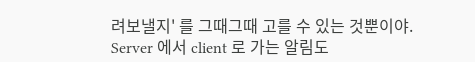려보낼지' 를 그때그때 고를 수 있는 것뿐이야.
Server 에서 client 로 가는 알림도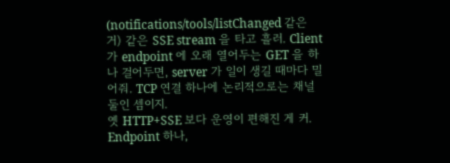(notifications/tools/listChanged 같은 거) 같은 SSE stream 을 타고 흘러. Client 가 endpoint 에 오래 열어두는 GET 을 하나 걸어두면, server 가 일이 생길 때마다 밀어줘. TCP 연결 하나에 논리적으로는 채널 둘인 셈이지.
옛 HTTP+SSE 보다 운영이 편해진 게 커. Endpoint 하나,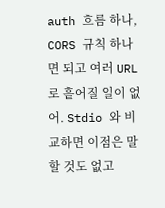auth 흐름 하나, CORS 규칙 하나면 되고 여러 URL 로 흩어질 일이 없어. Stdio 와 비교하면 이점은 말할 것도 없고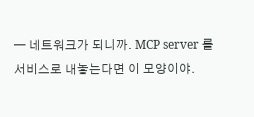— 네트워크가 되니까. MCP server 를 서비스로 내놓는다면 이 모양이야.